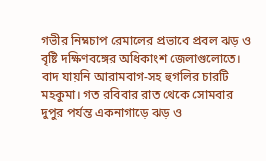গভীর নিম্নচাপ রেমালের প্রভাবে প্রবল ঝড় ও বৃষ্টি দক্ষিণবঙ্গের অধিকাংশ জেলাগুলোতে। বাদ যায়নি আরামবাগ-সহ হুগলির চারটি মহকুমা। গত রবিবার রাত থেকে সোমবার দুপুর পর্যন্ত একনাগাড়ে ঝড় ও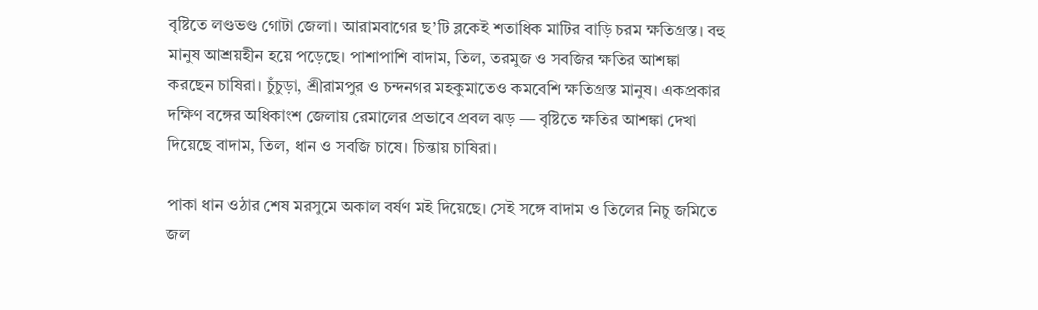বৃষ্টিতে লণ্ডভণ্ড গোটা জেলা। আরামবাগের ছ’টি ব্লকেই শতাধিক মাটির বাড়ি চরম ক্ষতিগ্রস্ত। বহু মানুষ আশ্রয়হীন হয়ে পড়েছে। পাশাপাশি বাদাম, তিল, তরমুজ ও সবজির ক্ষতির আশঙ্কা করছেন চাষিরা। চুঁচুড়া, শ্রীরামপুর ও চন্দনগর মহকুমাতেও কমবেশি ক্ষতিগ্রস্ত মানুষ। একপ্রকার দক্ষিণ বঙ্গের অধিকাংশ জেলায় রেমালের প্রভাবে প্রবল ঝড় — বৃষ্টিতে ক্ষতির আশঙ্কা দেখা দিয়েছে বাদাম, তিল, ধান ও সবজি চাষে। চিন্তায় চাষিরা।

পাকা ধান ওঠার শেষ মরসুমে অকাল বর্ষণ মই দিয়েছে। সেই সঙ্গে বাদাম ও তিলের নিচু জমিতে জল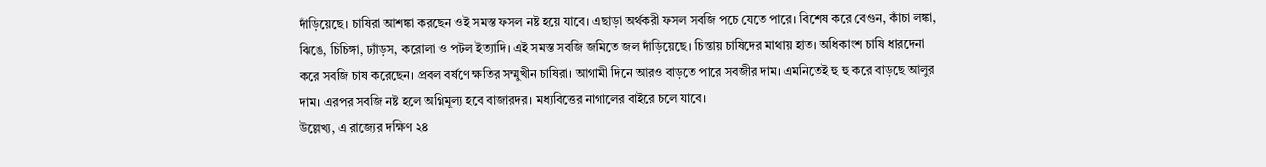দাঁড়িয়েছে। চাষিরা আশঙ্কা করছেন ওই সমস্ত ফসল নষ্ট হয়ে যাবে। এছাড়া অর্থকরী ফসল সবজি পচে যেতে পারে। বিশেষ করে বেগুন, কাঁচা লঙ্কা, ঝিঙে, চিচিঙ্গা, ঢ্যাঁড়স, করোলা ও পটল ইত্যাদি। এই সমস্ত সবজি জমিতে জল দাঁড়িয়েছে। চিন্তায় চাষিদের মাথায় হাত। অধিকাংশ চাষি ধারদেনা করে সবজি চাষ করেছেন। প্রবল বর্ষণে ক্ষতির সম্মুখীন চাষিরা। আগামী দিনে আরও বাড়তে পারে সবজীর দাম। এমনিতেই হু হু করে বাড়ছে আলুর দাম। এরপর সবজি নষ্ট হলে অগ্নিমূল্য হবে বাজারদর। মধ্যবিত্তের নাগালের বাইরে চলে যাবে।
উল্লেখ্য, এ রাজ্যের দক্ষিণ ২৪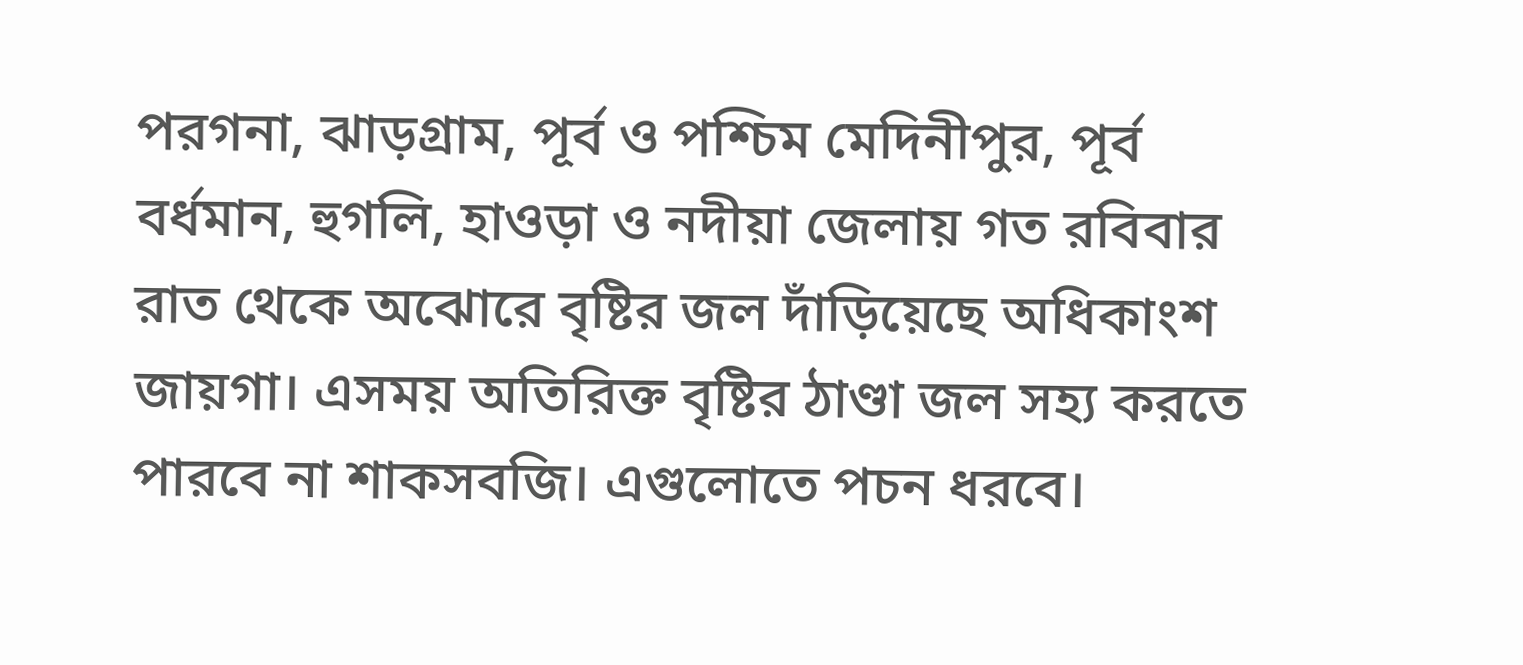পরগনা, ঝাড়গ্ৰাম, পূর্ব ও পশ্চিম মেদিনীপুর, পূর্ব বর্ধমান, হুগলি, হাওড়া ও নদীয়া জেলায় গত রবিবার রাত থেকে অঝোরে বৃষ্টির জল দাঁড়িয়েছে অধিকাংশ জায়গা। এসময় অতিরিক্ত বৃষ্টির ঠাণ্ডা জল সহ্য করতে পারবে না শাকসবজি। এগুলোতে পচন ধরবে।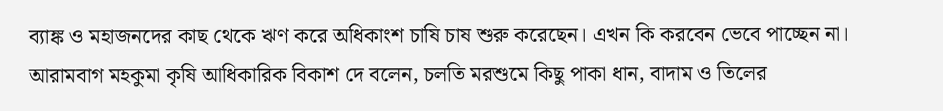ব্যাঙ্ক ও মহাজনদের কাছ থেকে ঋণ করে অধিকাংশ চাষি চাষ শুরু করেছেন। এখন কি করবেন ভেবে পাচ্ছেন না। আরামবাগ মহকুমা কৃষি আধিকারিক বিকাশ দে বলেন, চলতি মরশুমে কিছু পাকা ধান, বাদাম ও তিলের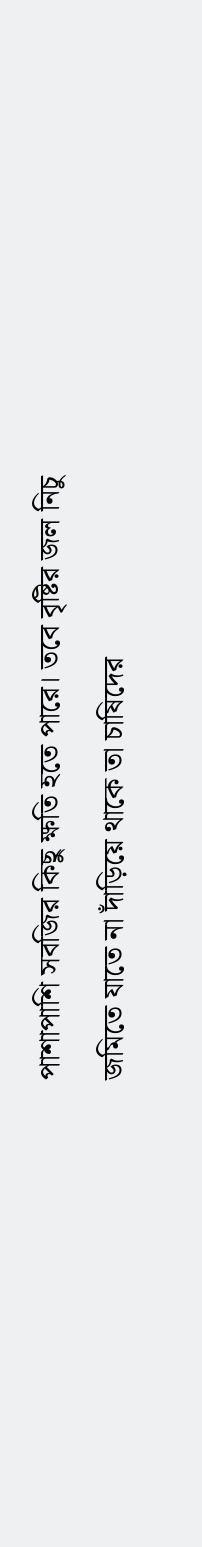পাশাপাশি সবজির কিছু ক্ষতি হতে পারে। তবে বৃষ্টির জল নিচু জমিতে যাতে না দাঁড়িয়ে থাকে তা চাষিদের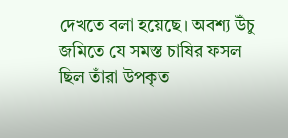দেখতে বলা হয়েছে। অবশ্য উঁচু জমিতে যে সমস্ত চাষির ফসল ছিল তাঁরা উপকৃত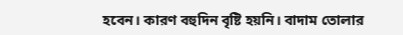হবেন। কারণ বহুদিন বৃষ্টি হয়নি। বাদাম তোলার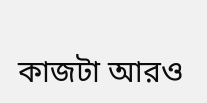কাজটা আরও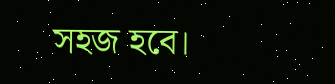সহজ হবে।